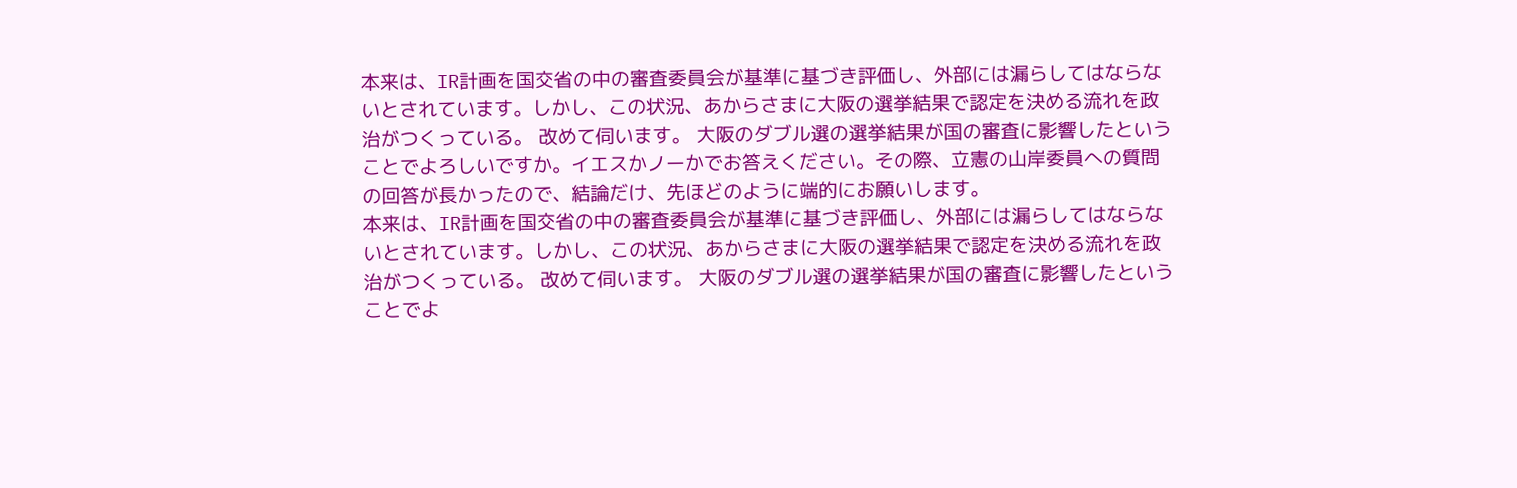本来は、IR計画を国交省の中の審査委員会が基準に基づき評価し、外部には漏らしてはならないとされています。しかし、この状況、あからさまに大阪の選挙結果で認定を決める流れを政治がつくっている。 改めて伺います。 大阪のダブル選の選挙結果が国の審査に影響したということでよろしいですか。イエスかノーかでお答えください。その際、立憲の山岸委員への質問の回答が長かったので、結論だけ、先ほどのように端的にお願いします。
本来は、IR計画を国交省の中の審査委員会が基準に基づき評価し、外部には漏らしてはならないとされています。しかし、この状況、あからさまに大阪の選挙結果で認定を決める流れを政治がつくっている。 改めて伺います。 大阪のダブル選の選挙結果が国の審査に影響したということでよ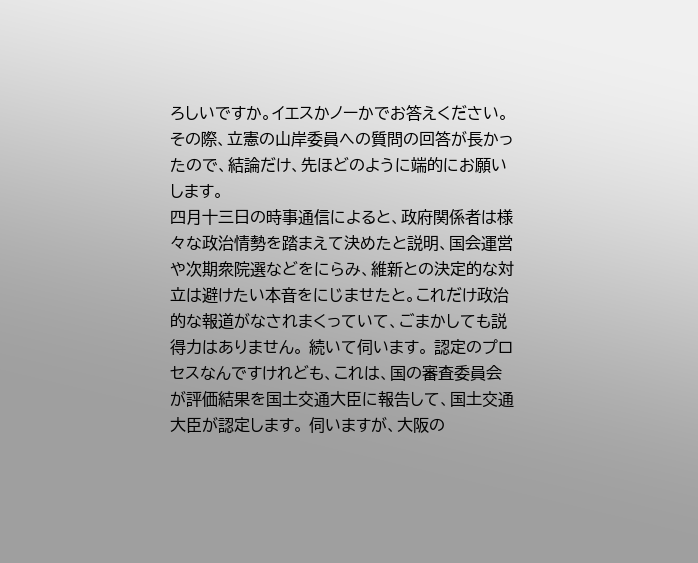ろしいですか。イエスかノーかでお答えください。その際、立憲の山岸委員への質問の回答が長かったので、結論だけ、先ほどのように端的にお願いします。
四月十三日の時事通信によると、政府関係者は様々な政治情勢を踏まえて決めたと説明、国会運営や次期衆院選などをにらみ、維新との決定的な対立は避けたい本音をにじませたと。これだけ政治的な報道がなされまくっていて、ごまかしても説得力はありません。 続いて伺います。 認定のプロセスなんですけれども、これは、国の審査委員会が評価結果を国土交通大臣に報告して、国土交通大臣が認定します。 伺いますが、大阪の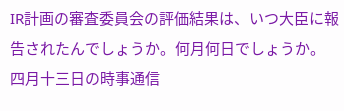IR計画の審査委員会の評価結果は、いつ大臣に報告されたんでしょうか。何月何日でしょうか。
四月十三日の時事通信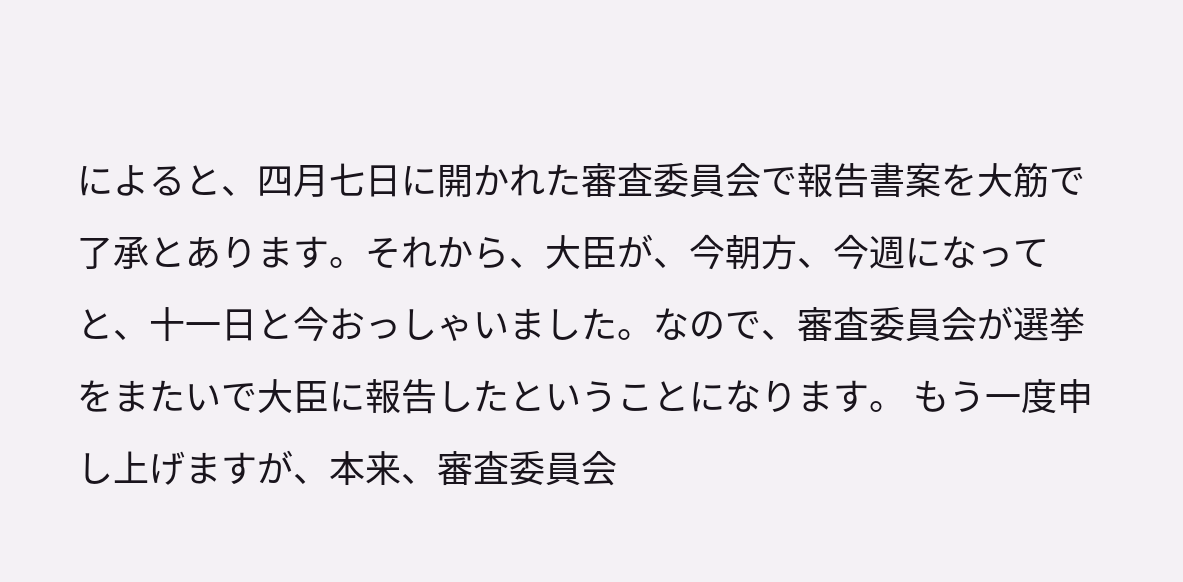によると、四月七日に開かれた審査委員会で報告書案を大筋で了承とあります。それから、大臣が、今朝方、今週になってと、十一日と今おっしゃいました。なので、審査委員会が選挙をまたいで大臣に報告したということになります。 もう一度申し上げますが、本来、審査委員会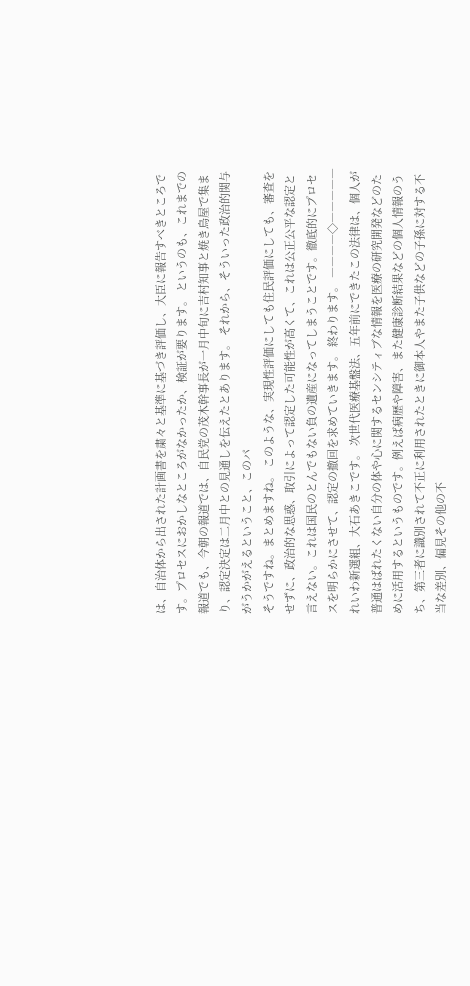は、自治体から出された計画書を粛々と基準に基づき評価し、大臣に報告すべきところです。プロセスにおかしなところがなかったか、検証が要ります。 というのも、これまでの報道でも、今朝の報道では、自民党の茂木幹事長が一月中旬に吉村知事と焼き鳥屋で集まり、認定決定は二月中との見通しを伝えたとあります。 それから、そういった政治的関与がうかがえるということ、このパ
そうですね。まとめますね。 このような、実現性評価にしても住民評価にしても、審査をせずに、政治的な思惑、取引によって認定した可能性が高くて、これは公正公平な認定と言えない。これは国民のとんでもない負の遺産になってしまうことです。徹底的にプロセスを明らかにさせて、認定の撤回を求めていきます。 終わります。 ――――◇―――――
れいわ新選組、大石あきこです。 次世代医療基盤法、五年前にできたこの法律は、個人が普通はばれたくない自分の体や心に関するセンシティブな情報を医療の研究開発などのために活用するというものです。例えば病歴や障害、また健康診断結果などの個人情報のうち、第三者に識別されて不正に利用されたときに御本人やまた子供などの子孫に対する不当な差別、偏見その他の不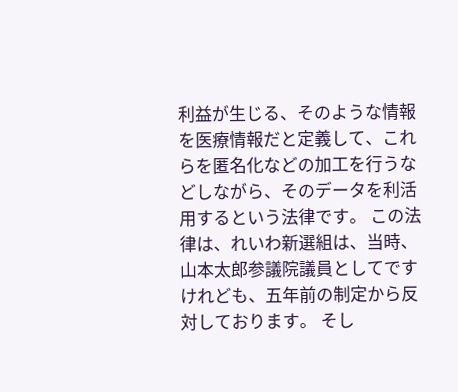利益が生じる、そのような情報を医療情報だと定義して、これらを匿名化などの加工を行うなどしながら、そのデータを利活用するという法律です。 この法律は、れいわ新選組は、当時、山本太郎参議院議員としてですけれども、五年前の制定から反対しております。 そし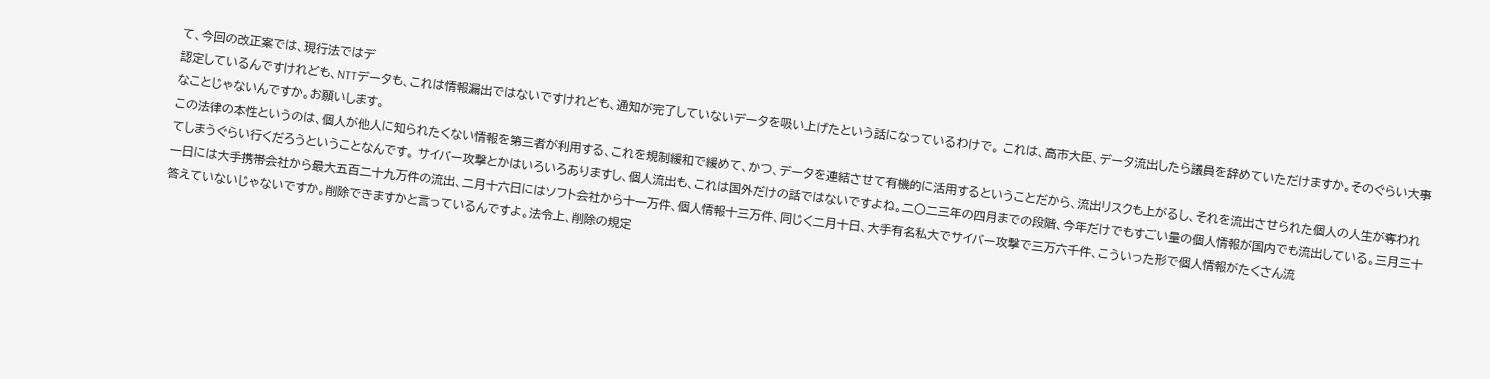て、今回の改正案では、現行法ではデ
認定しているんですけれども、NTTデータも、これは情報漏出ではないですけれども、通知が完了していないデータを吸い上げたという話になっているわけで。 これは、高市大臣、データ流出したら議員を辞めていただけますか。そのぐらい大事なことじゃないんですか。お願いします。
この法律の本性というのは、個人が他人に知られたくない情報を第三者が利用する、これを規制緩和で緩めて、かつ、データを連結させて有機的に活用するということだから、流出リスクも上がるし、それを流出させられた個人の人生が奪われてしまうぐらい行くだろうということなんです。 サイバー攻撃とかはいろいろありますし、個人流出も、これは国外だけの話ではないですよね。二〇二三年の四月までの段階、今年だけでもすごい量の個人情報が国内でも流出している。三月三十一日には大手携帯会社から最大五百二十九万件の流出、二月十六日にはソフト会社から十一万件、個人情報十三万件、同じく二月十日、大手有名私大でサイバー攻撃で三万六千件、こういった形で個人情報がたくさん流
答えていないじゃないですか。削除できますかと言っているんですよ。法令上、削除の規定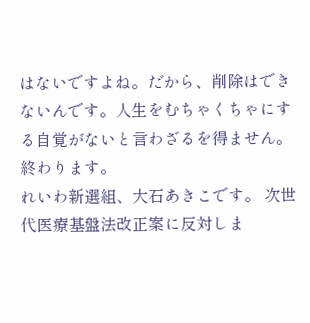はないですよね。だから、削除はできないんです。人生をむちゃくちゃにする自覚がないと言わざるを得ません。 終わります。
れいわ新選組、大石あきこです。 次世代医療基盤法改正案に反対しま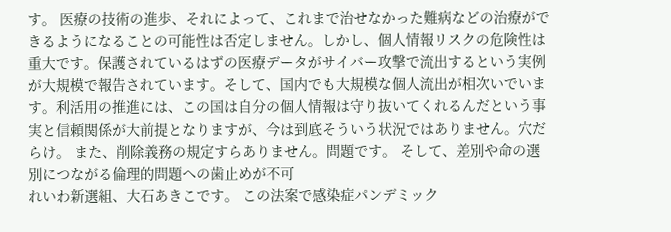す。 医療の技術の進歩、それによって、これまで治せなかった難病などの治療ができるようになることの可能性は否定しません。しかし、個人情報リスクの危険性は重大です。保護されているはずの医療データがサイバー攻撃で流出するという実例が大規模で報告されています。そして、国内でも大規模な個人流出が相次いでいます。利活用の推進には、この国は自分の個人情報は守り抜いてくれるんだという事実と信頼関係が大前提となりますが、今は到底そういう状況ではありません。穴だらけ。 また、削除義務の規定すらありません。問題です。 そして、差別や命の選別につながる倫理的問題への歯止めが不可
れいわ新選組、大石あきこです。 この法案で感染症パンデミック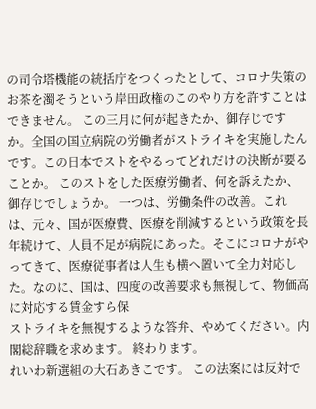の司令塔機能の統括庁をつくったとして、コロナ失策のお茶を濁そうという岸田政権のこのやり方を許すことはできません。 この三月に何が起きたか、御存じですか。全国の国立病院の労働者がストライキを実施したんです。この日本でストをやるってどれだけの決断が要ることか。 このストをした医療労働者、何を訴えたか、御存じでしょうか。 一つは、労働条件の改善。これは、元々、国が医療費、医療を削減するという政策を長年続けて、人員不足が病院にあった。そこにコロナがやってきて、医療従事者は人生も横へ置いて全力対応した。なのに、国は、四度の改善要求も無視して、物価高に対応する賃金すら保
ストライキを無視するような答弁、やめてください。内閣総辞職を求めます。 終わります。
れいわ新選組の大石あきこです。 この法案には反対で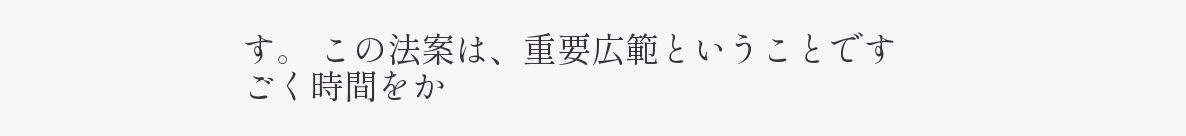す。 この法案は、重要広範ということですごく時間をか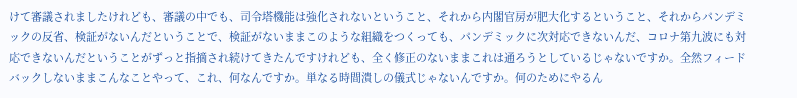けて審議されましたけれども、審議の中でも、司令塔機能は強化されないということ、それから内閣官房が肥大化するということ、それからパンデミックの反省、検証がないんだということで、検証がないままこのような組織をつくっても、パンデミックに次対応できないんだ、コロナ第九波にも対応できないんだということがずっと指摘され続けてきたんですけれども、全く修正のないままこれは通ろうとしているじゃないですか。全然フィードバックしないままこんなことやって、これ、何なんですか。単なる時間潰しの儀式じゃないんですか。何のためにやるん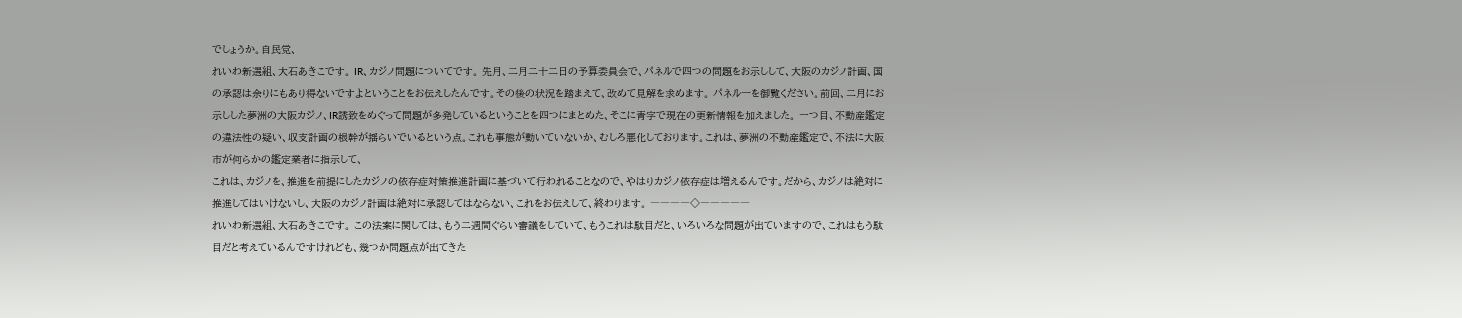でしょうか。自民党、
れいわ新選組、大石あきこです。 IR、カジノ問題についてです。 先月、二月二十二日の予算委員会で、パネルで四つの問題をお示しして、大阪のカジノ計画、国の承認は余りにもあり得ないですよということをお伝えしたんです。その後の状況を踏まえて、改めて見解を求めます。 パネル一を御覧ください。前回、二月にお示しした夢洲の大阪カジノ、IR誘致をめぐって問題が多発しているということを四つにまとめた、そこに青字で現在の更新情報を加えました。 一つ目、不動産鑑定の違法性の疑い、収支計画の根幹が揺らいでいるという点。これも事態が動いていないか、むしろ悪化しております。これは、夢洲の不動産鑑定で、不法に大阪市が何らかの鑑定業者に指示して、
これは、カジノを、推進を前提にしたカジノの依存症対策推進計画に基づいて行われることなので、やはりカジノ依存症は増えるんです。だから、カジノは絶対に推進してはいけないし、大阪のカジノ計画は絶対に承認してはならない、これをお伝えして、終わります。 ――――◇―――――
れいわ新選組、大石あきこです。 この法案に関しては、もう二週間ぐらい審議をしていて、もうこれは駄目だと、いろいろな問題が出ていますので、これはもう駄目だと考えているんですけれども、幾つか問題点が出てきた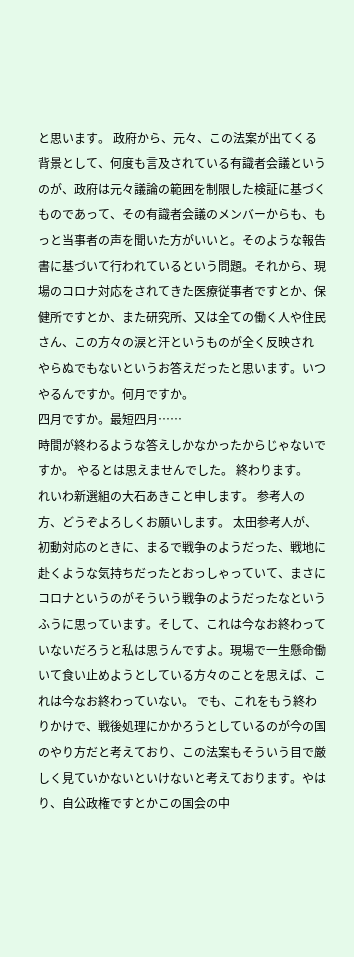と思います。 政府から、元々、この法案が出てくる背景として、何度も言及されている有識者会議というのが、政府は元々議論の範囲を制限した検証に基づくものであって、その有識者会議のメンバーからも、もっと当事者の声を聞いた方がいいと。そのような報告書に基づいて行われているという問題。それから、現場のコロナ対応をされてきた医療従事者ですとか、保健所ですとか、また研究所、又は全ての働く人や住民さん、この方々の涙と汗というものが全く反映され
やらぬでもないというお答えだったと思います。いつやるんですか。何月ですか。
四月ですか。最短四月……
時間が終わるような答えしかなかったからじゃないですか。 やるとは思えませんでした。 終わります。
れいわ新選組の大石あきこと申します。 参考人の方、どうぞよろしくお願いします。 太田参考人が、初動対応のときに、まるで戦争のようだった、戦地に赴くような気持ちだったとおっしゃっていて、まさにコロナというのがそういう戦争のようだったなというふうに思っています。そして、これは今なお終わっていないだろうと私は思うんですよ。現場で一生懸命働いて食い止めようとしている方々のことを思えば、これは今なお終わっていない。 でも、これをもう終わりかけで、戦後処理にかかろうとしているのが今の国のやり方だと考えており、この法案もそういう目で厳しく見ていかないといけないと考えております。やはり、自公政権ですとかこの国会の中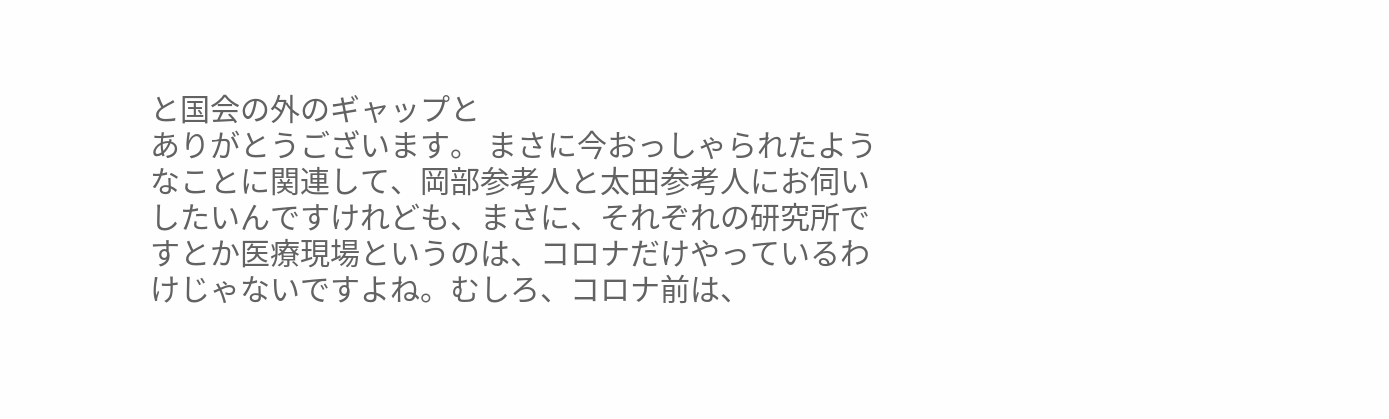と国会の外のギャップと
ありがとうございます。 まさに今おっしゃられたようなことに関連して、岡部参考人と太田参考人にお伺いしたいんですけれども、まさに、それぞれの研究所ですとか医療現場というのは、コロナだけやっているわけじゃないですよね。むしろ、コロナ前は、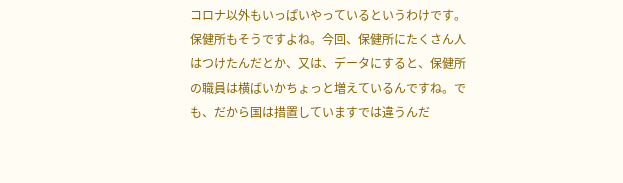コロナ以外もいっぱいやっているというわけです。 保健所もそうですよね。今回、保健所にたくさん人はつけたんだとか、又は、データにすると、保健所の職員は横ばいかちょっと増えているんですね。でも、だから国は措置していますでは違うんだ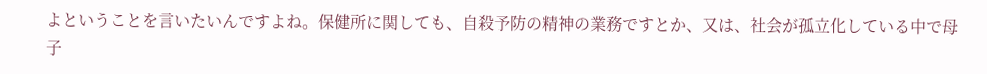よということを言いたいんですよね。保健所に関しても、自殺予防の精神の業務ですとか、又は、社会が孤立化している中で母子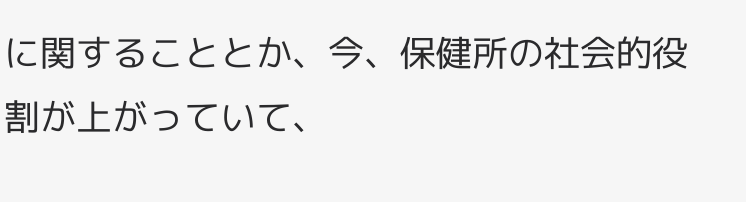に関することとか、今、保健所の社会的役割が上がっていて、